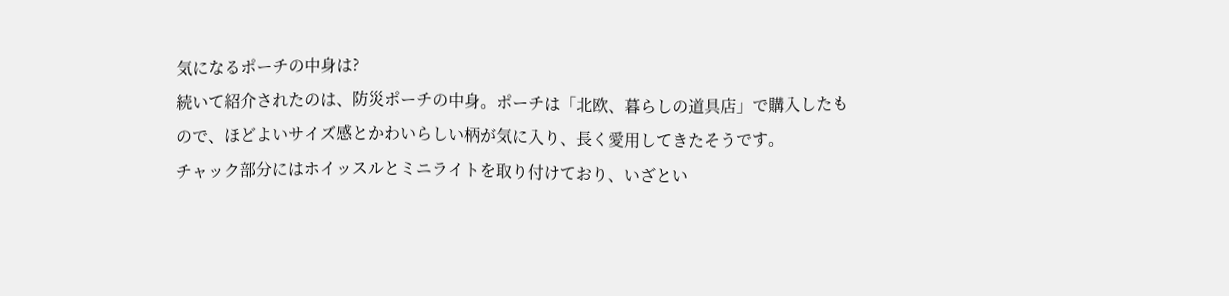気になるポーチの中身は?
続いて紹介されたのは、防災ポーチの中身。ポーチは「北欧、暮らしの道具店」で購入したもので、ほどよいサイズ感とかわいらしい柄が気に入り、長く愛用してきたそうです。
チャック部分にはホイッスルとミニライトを取り付けており、いざとい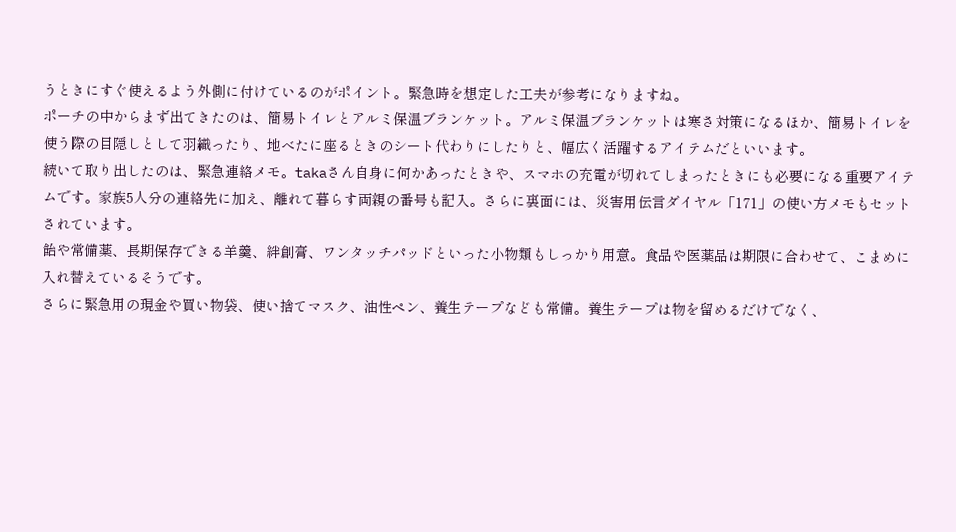うときにすぐ使えるよう外側に付けているのがポイント。緊急時を想定した工夫が参考になりますね。
ポーチの中からまず出てきたのは、簡易トイレとアルミ保温ブランケット。アルミ保温ブランケットは寒さ対策になるほか、簡易トイレを使う際の目隠しとして羽織ったり、地べたに座るときのシート代わりにしたりと、幅広く活躍するアイテムだといいます。
続いて取り出したのは、緊急連絡メモ。takaさん自身に何かあったときや、スマホの充電が切れてしまったときにも必要になる重要アイテムです。家族5人分の連絡先に加え、離れて暮らす両親の番号も記入。さらに裏面には、災害用伝言ダイヤル「171」の使い方メモもセットされています。
飴や常備薬、長期保存できる羊羹、絆創膏、ワンタッチパッドといった小物類もしっかり用意。食品や医薬品は期限に合わせて、こまめに入れ替えているそうです。
さらに緊急用の現金や買い物袋、使い捨てマスク、油性ペン、養生テープなども常備。養生テープは物を留めるだけでなく、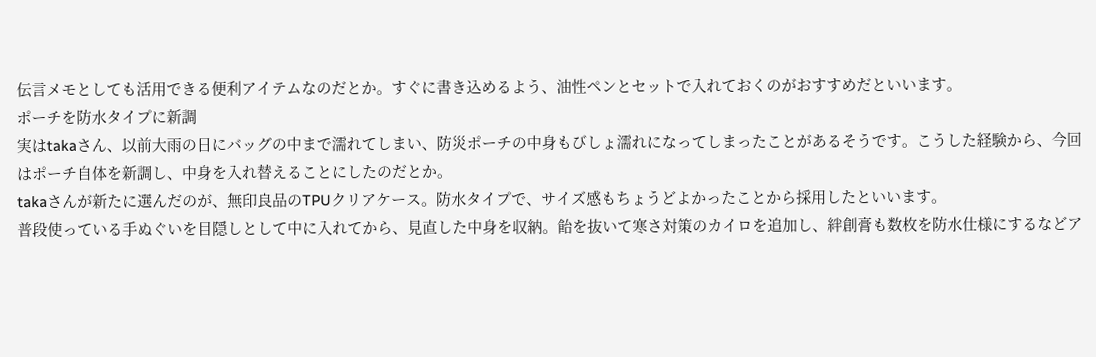伝言メモとしても活用できる便利アイテムなのだとか。すぐに書き込めるよう、油性ペンとセットで入れておくのがおすすめだといいます。
ポーチを防水タイプに新調
実はtakaさん、以前大雨の日にバッグの中まで濡れてしまい、防災ポーチの中身もびしょ濡れになってしまったことがあるそうです。こうした経験から、今回はポーチ自体を新調し、中身を入れ替えることにしたのだとか。
takaさんが新たに選んだのが、無印良品のTPUクリアケース。防水タイプで、サイズ感もちょうどよかったことから採用したといいます。
普段使っている手ぬぐいを目隠しとして中に入れてから、見直した中身を収納。飴を抜いて寒さ対策のカイロを追加し、絆創膏も数枚を防水仕様にするなどア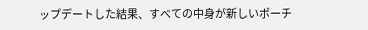ップデートした結果、すべての中身が新しいポーチ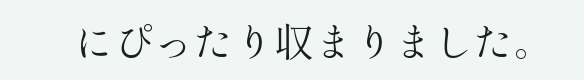にぴったり収まりました。